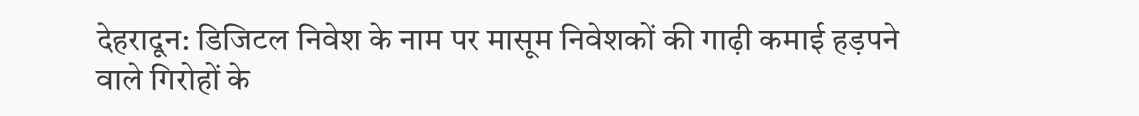देहरादून: डिजिटल निवेश के नाम पर मासूम निवेशकों की गाढ़ी कमाई हड़पने वाले गिरोहों के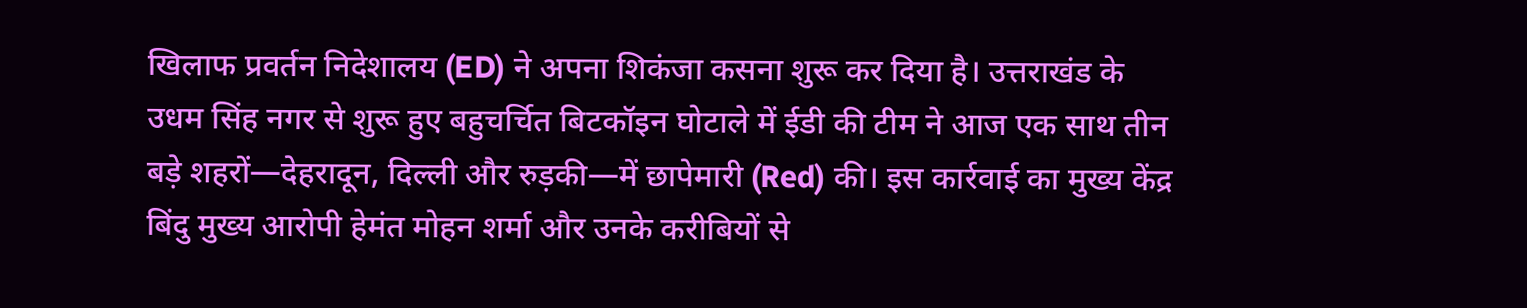खिलाफ प्रवर्तन निदेशालय (ED) ने अपना शिकंजा कसना शुरू कर दिया है। उत्तराखंड के उधम सिंह नगर से शुरू हुए बहुचर्चित बिटकॉइन घोटाले में ईडी की टीम ने आज एक साथ तीन बड़े शहरों—देहरादून, दिल्ली और रुड़की—में छापेमारी (Red) की। इस कार्रवाई का मुख्य केंद्र बिंदु मुख्य आरोपी हेमंत मोहन शर्मा और उनके करीबियों से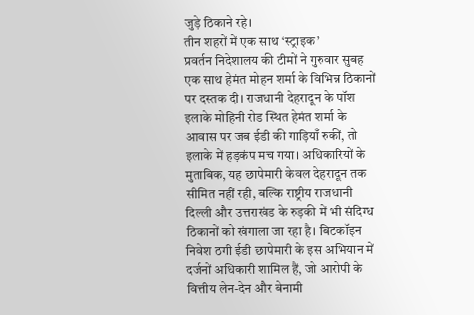जुड़े ठिकाने रहे।
तीन शहरों में एक साथ ‘स्ट्राइक’
प्रवर्तन निदेशालय की टीमों ने गुरुवार सुबह एक साथ हेमंत मोहन शर्मा के विभिन्न ठिकानों पर दस्तक दी। राजधानी देहरादून के पॉश इलाके मोहिनी रोड स्थित हेमंत शर्मा के आवास पर जब ईडी की गाड़ियाँ रुकीं, तो इलाके में हड़कंप मच गया। अधिकारियों के मुताबिक, यह छापेमारी केवल देहरादून तक सीमित नहीं रही, बल्कि राष्ट्रीय राजधानी दिल्ली और उत्तराखंड के रुड़की में भी संदिग्ध ठिकानों को खंगाला जा रहा है। बिटकॉइन निवेश ठगी ईडी छापेमारी के इस अभियान में दर्जनों अधिकारी शामिल हैं, जो आरोपी के वित्तीय लेन-देन और बेनामी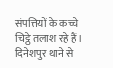संपत्तियों के कच्चे चिट्ठे तलाश रहे हैं।
दिनेशपुर थाने से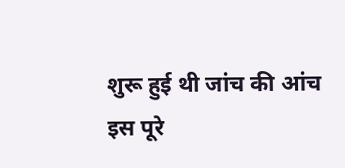शुरू हुई थी जांच की आंच
इस पूरे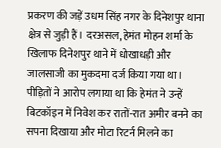प्रकरण की जड़ें उधम सिंह नगर के दिनेशपुर थाना क्षेत्र से जुड़ी हैं। दरअसल, हेमंत मोहन शर्मा के खिलाफ दिनेशपुर थाने में धोखाधड़ी और जालसाजी का मुकदमा दर्ज किया गया था। पीड़ितों ने आरोप लगाया था कि हेमंत ने उन्हें बिटकॉइन में निवेश कर रातों-रात अमीर बनने का सपना दिखाया और मोटा रिटर्न मिलने का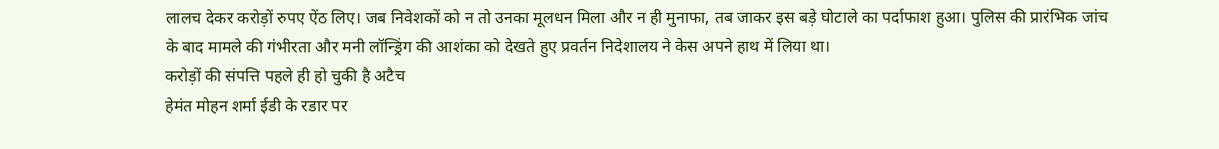लालच देकर करोड़ों रुपए ऐंठ लिए। जब निवेशकों को न तो उनका मूलधन मिला और न ही मुनाफा, तब जाकर इस बड़े घोटाले का पर्दाफाश हुआ। पुलिस की प्रारंभिक जांच के बाद मामले की गंभीरता और मनी लॉन्ड्रिंग की आशंका को देखते हुए प्रवर्तन निदेशालय ने केस अपने हाथ में लिया था।
करोड़ों की संपत्ति पहले ही हो चुकी है अटैच
हेमंत मोहन शर्मा ईडी के रडार पर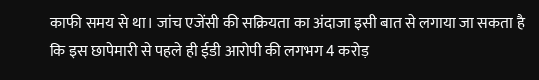काफी समय से था। जांच एजेंसी की सक्रियता का अंदाजा इसी बात से लगाया जा सकता है कि इस छापेमारी से पहले ही ईडी आरोपी की लगभग 4 करोड़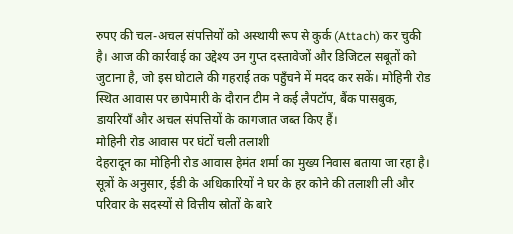रुपए की चल-अचल संपत्तियों को अस्थायी रूप से कुर्क (Attach) कर चुकी है। आज की कार्रवाई का उद्देश्य उन गुप्त दस्तावेजों और डिजिटल सबूतों को जुटाना है, जो इस घोटाले की गहराई तक पहुँचने में मदद कर सकें। मोहिनी रोड स्थित आवास पर छापेमारी के दौरान टीम ने कई लैपटॉप, बैंक पासबुक, डायरियाँ और अचल संपत्तियों के कागजात जब्त किए हैं।
मोहिनी रोड आवास पर घंटों चली तलाशी
देहरादून का मोहिनी रोड आवास हेमंत शर्मा का मुख्य निवास बताया जा रहा है। सूत्रों के अनुसार, ईडी के अधिकारियों ने घर के हर कोने की तलाशी ली और परिवार के सदस्यों से वित्तीय स्रोतों के बारे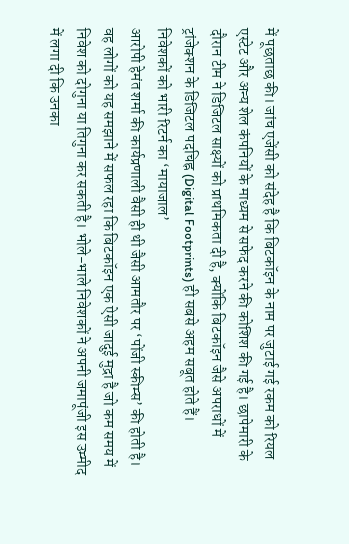में पूछताछ की। जांच एजेंसी को संदेह है कि बिटकॉइन के नाम पर जुटाई गई रकम को रियल एस्टेट और अन्य शेल कंपनियों के माध्यम से सफेद करने की कोशिश की गई है। छापेमारी के दौरान टीम ने डिजिटल साक्ष्यों को प्राथमिकता दी है, क्योंकि बिटकॉइन जैसे अपराधों में ट्रांजेक्शन के डिजिटल पदचिह्न (Digital Footprints) ही सबसे अहम सबूत होते हैं।
निवेशकों को भारी रिटर्न का ‘मायाजाल’
आरोपी हेमंत शर्मा की कार्यप्रणाली वैसी ही थी जैसी आमतौर पर ‘पोंजी स्कीम्स’ की होती है। वह लोगों को यह समझाने में सफल रहा कि बिटकॉइन एक ऐसी जादुई मुद्रा है जो कम समय में निवेश को दोगुना या तिगुना कर सकती है। भोले-भाले निवेशकों ने अपनी जमापूंजी इस उम्मीद में लगा दी कि उनका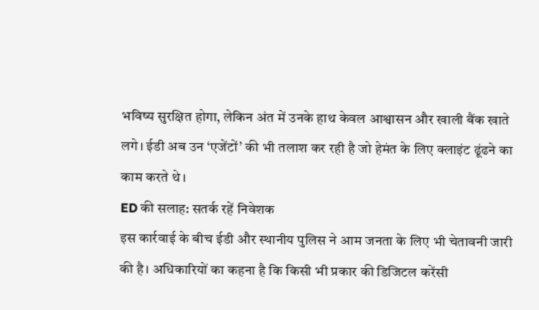भविष्य सुरक्षित होगा, लेकिन अंत में उनके हाथ केवल आश्वासन और खाली बैंक खाते लगे। ईडी अब उन ‘एजेंटों’ की भी तलाश कर रही है जो हेमंत के लिए क्लाइंट ढूंढने का काम करते थे।
ED की सलाह: सतर्क रहें निवेशक
इस कार्रवाई के बीच ईडी और स्थानीय पुलिस ने आम जनता के लिए भी चेतावनी जारी की है। अधिकारियों का कहना है कि किसी भी प्रकार की डिजिटल करेंसी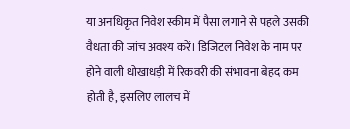या अनधिकृत निवेश स्कीम में पैसा लगाने से पहले उसकी वैधता की जांच अवश्य करें। डिजिटल निवेश के नाम पर होने वाली धोखाधड़ी में रिकवरी की संभावना बेहद कम होती है, इसलिए लालच में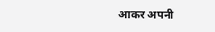आकर अपनी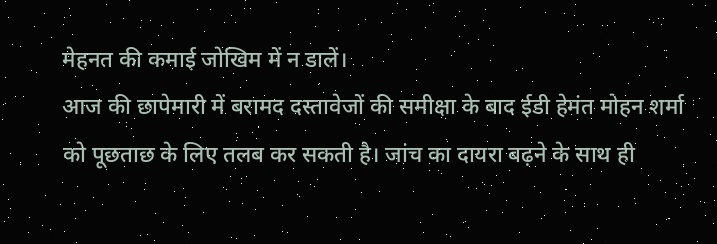मेहनत की कमाई जोखिम में न डालें।
आज की छापेमारी में बरामद दस्तावेजों की समीक्षा के बाद ईडी हेमंत मोहन शर्मा को पूछताछ के लिए तलब कर सकती है। जांच का दायरा बढ़ने के साथ ही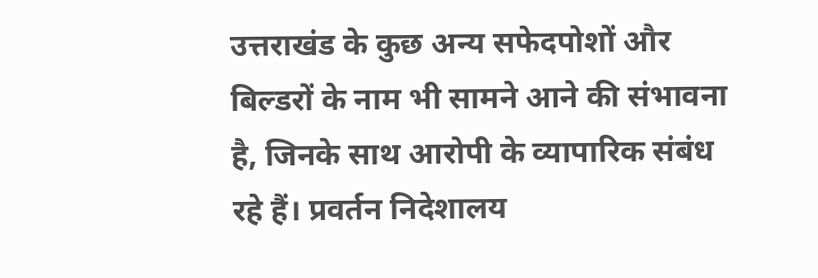उत्तराखंड के कुछ अन्य सफेदपोशों और बिल्डरों के नाम भी सामने आने की संभावना है, जिनके साथ आरोपी के व्यापारिक संबंध रहे हैं। प्रवर्तन निदेशालय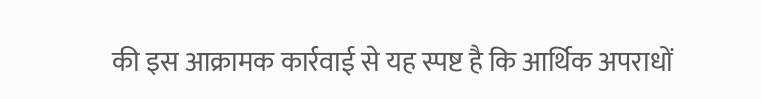की इस आक्रामक कार्रवाई से यह स्पष्ट है कि आर्थिक अपराधों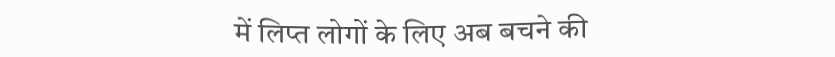में लिप्त लोगों के लिए अब बचने की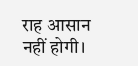राह आसान नहीं होगी।